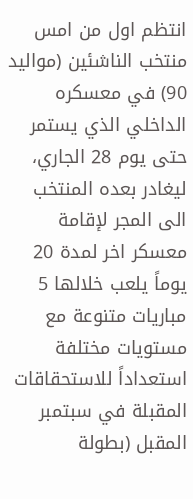انتظم اول من امس منتخب الناشئين (مواليد 90) في معسكره الداخلي الذي يستمر حتى يوم 28 الجاري، ليغادر بعده المنتخب الى المجر لإقامة معسكر اخر لمدة 20 يوماً يلعب خلالها 5 مباريات متنوعة مع مستويات مختلفة استعداداً للاستحقاقات المقبلة في سبتمبر المقبل (بطولة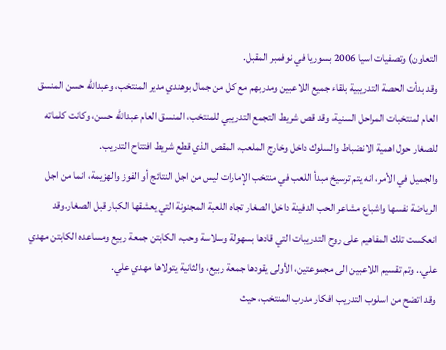التعاون) وتصفيات اسيا 2006 بسوريا في نوفمبر المقبل.
وقد بدأت الحصة التدريبية بلقاء جميع اللاعبين ومدربهم مع كل من جمال بوهندي مدير المنتخب، وعبدالله حسن المنسق العام لمنتخبات المراحل السنية، وقد قص شريط التجمع التدريبي للمنتخب، المنسق العام عبدالله حسن، وكانت كلماته للصغار حول اهمية الانضباط والسلوك داخل وخارج الملعب، المقص الذي قطع شريط افتتاح التدريب.
والجميل في الأمر، انه يتم ترسيخ مبدأ اللعب في منتخب الإمارات ليس من اجل النتائج أو الفوز والهزيمة، انما من اجل الرياضة نفسها واشباع مشاعر الحب الدفينة داخل الصغار تجاه اللعبة المجنونة التي يعشقها الكبار قبل الصغار.وقد انعكست تلك المفاهيم على روح التدريبات التي قادها بسهولة وسلاسة وحب، الكابتن جمعة ربيع ومساعده الكابتن مهدي علي.. وتم تقسيم اللاعبين الى مجموعتين، الأولى يقودها جمعة ربيع، والثانية يتولاها مهدي علي.
وقد اتضح من اسلوب التدريب افكار مدرب المنتخب، حيث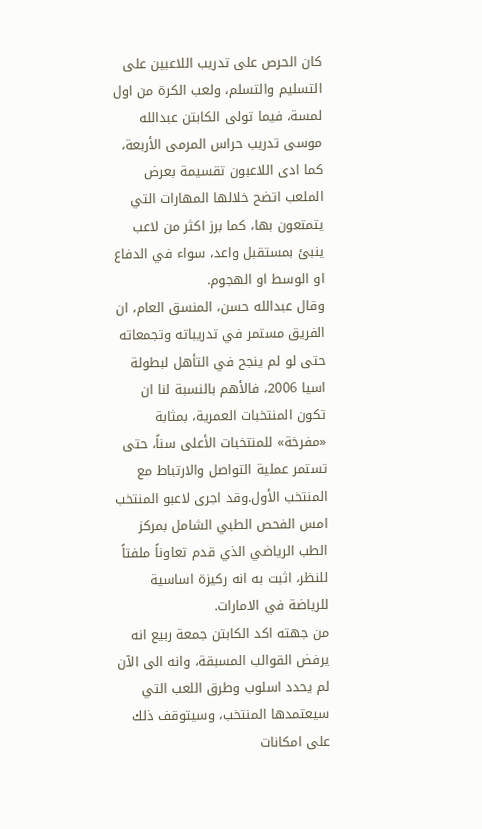كان الحرص على تدريب اللاعبين على التسليم والتسلم، ولعب الكرة من اول لمسة، فيما تولى الكابتن عبدالله موسى تدريب حراس المرمى الأربعة، كما ادى اللاعبون تقسيمة بعرض الملعب اتضح خلالها المهارات التي يتمتعون بها، كما برز اكثر من لاعب ينبئ بمستقبل واعد، سواء في الدفاع او الوسط او الهجوم.
وقال عبدالله حسن، المنسق العام، ان الفريق مستمر في تدريباته وتجمعاته حتى لو لم ينجح في التأهل لبطولة اسيا 2006، فالأهم بالنسبة لنا ان تكون المنتخبات العمرية، بمثابة «مفرخة» للمنتخبات الأعلى سناً، حتى تستمر عملية التواصل والارتباط مع المنتخب الأول.وقد اجرى لاعبو المنتخب امس الفحص الطبي الشامل بمركز الطب الرياضي الذي قدم تعاوناً ملفتاً للنظر، اثبت به انه ركيزة اساسية للرياضة في الامارات.
من جهته اكد الكابتن جمعة ربيع انه يرفض القوالب المسبقة، وانه الى الآن لم يحدد اسلوب وطرق اللعب التي سيعتمدها المنتخب، وسيتوقف ذلك على امكانات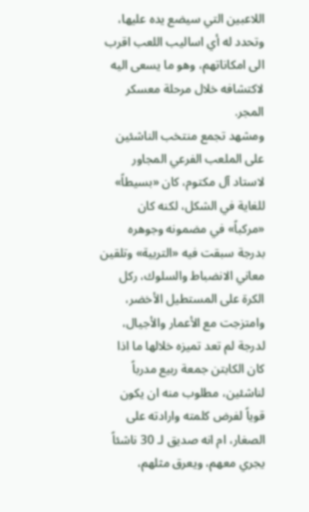اللاعبين التي سيضع يده عليها، وتحدد له أي اساليب اللعب اقرب الى امكاناتهم، وهو ما يسعى اليه لاكتشافه خلال مرحلة معسكر المجر.
ومشهد تجمع منتخب الناشئين على الملعب الفرعي المجاور لاستاد آل مكتوم، كان «بسيطاً» للغاية في الشكل، لكنه كان «مركباً» في مضمونه وجوهره بدرجة سبقت فيه «التربية» وتلقين معاني الانضباط والسلوك، ركل الكرة على المستطيل الأخضر، وامتزجت مع الأعمار والأجيال، لدرجة لم تعد تميزه خلالها ما اذا كان الكابتن جمعة ربيع مدرباً لناشئين، مطلوب منه ان يكون قوياً لفرض كلمته وارادته على الصغار، ام انه صديق لـ 30 ناشئاً يجري معهم، ويعرق مثلهم،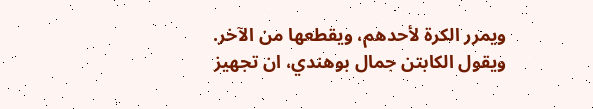ويمرر الكرة لأحدهم، ويقطعها من الآخر.
ويقول الكابتن جمال بوهندي، ان تجهيز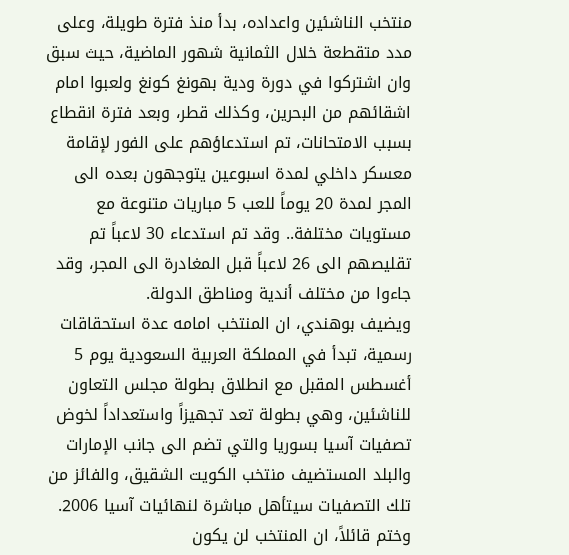منتخب الناشئين واعداده، بدأ منذ فترة طويلة، وعلى مدد متقطعة خلال الثمانية شهور الماضية، حيث سبق وان اشتركوا في دورة ودية بهونغ كونغ ولعبوا امام اشقائهم من البحرين، وكذلك قطر، وبعد فترة انقطاع بسبب الامتحانات، تم استدعاؤهم على الفور لإقامة معسكر داخلي لمدة اسبوعين يتوجهون بعده الى المجر لمدة 20 يوماً للعب 5 مباريات متنوعة مع مستويات مختلفة.. وقد تم استدعاء 30 لاعباً تم تقليصهم الى 26 لاعباً قبل المغادرة الى المجر، وقد جاءوا من مختلف أندية ومناطق الدولة.
ويضيف بوهندي، ان المنتخب امامه عدة استحقاقات رسمية، تبدأ في المملكة العربية السعودية يوم 5 أغسطس المقبل مع انطلاق بطولة مجلس التعاون للناشئين، وهي بطولة تعد تجهيزاً واستعداداً لخوض تصفيات آسيا بسوريا والتي تضم الى جانب الإمارات والبلد المستضيف منتخب الكويت الشقيق، والفائز من تلك التصفيات سيتأهل مباشرة لنهائيات آسيا 2006. وختم قائلاً، ان المنتخب لن يكون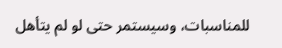للمناسبات، وسيستمر حتى لو لم يتأهل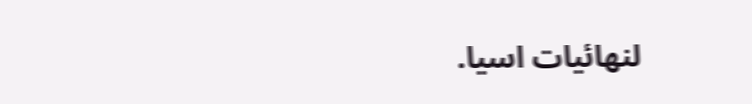لنهائيات اسيا.